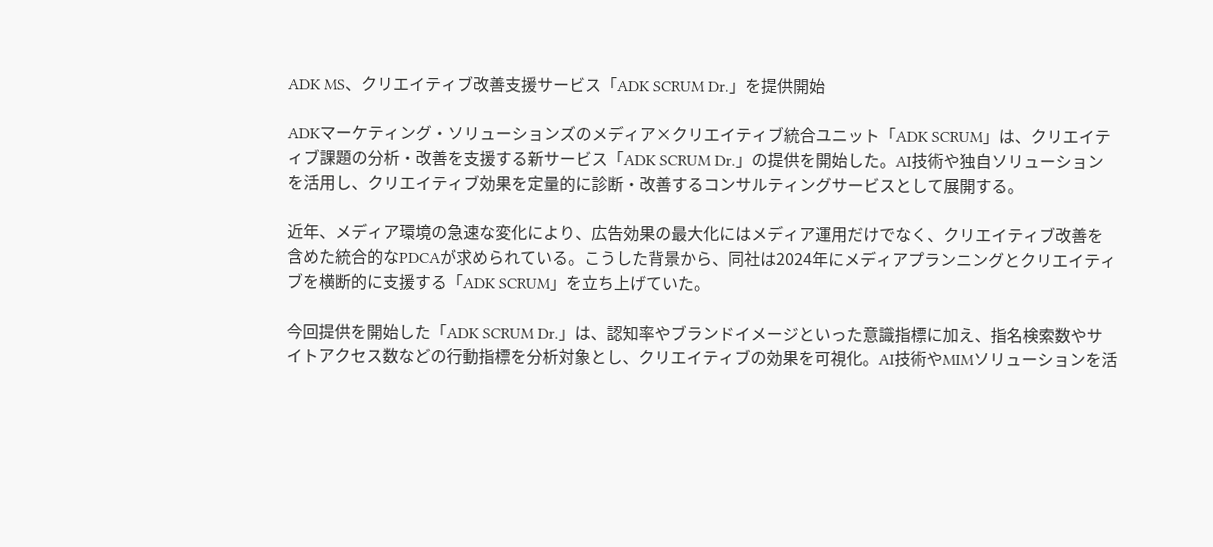ADK MS、クリエイティブ改善支援サービス「ADK SCRUM Dr.」を提供開始

ADKマーケティング・ソリューションズのメディア×クリエイティブ統合ユニット「ADK SCRUM」は、クリエイティブ課題の分析・改善を支援する新サービス「ADK SCRUM Dr.」の提供を開始した。AI技術や独自ソリューションを活用し、クリエイティブ効果を定量的に診断・改善するコンサルティングサービスとして展開する。

近年、メディア環境の急速な変化により、広告効果の最大化にはメディア運用だけでなく、クリエイティブ改善を含めた統合的なPDCAが求められている。こうした背景から、同社は2024年にメディアプランニングとクリエイティブを横断的に支援する「ADK SCRUM」を立ち上げていた。

今回提供を開始した「ADK SCRUM Dr.」は、認知率やブランドイメージといった意識指標に加え、指名検索数やサイトアクセス数などの行動指標を分析対象とし、クリエイティブの効果を可視化。AI技術やMIMソリューションを活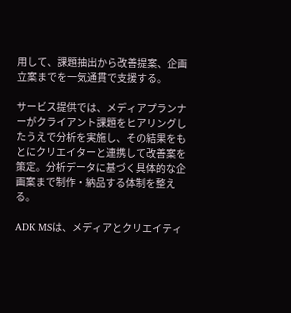用して、課題抽出から改善提案、企画立案までを一気通貫で支援する。

サービス提供では、メディアプランナーがクライアント課題をヒアリングしたうえで分析を実施し、その結果をもとにクリエイターと連携して改善案を策定。分析データに基づく具体的な企画案まで制作・納品する体制を整える。

ADK MSは、メディアとクリエイティ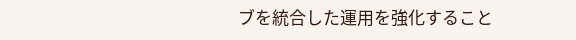ブを統合した運用を強化すること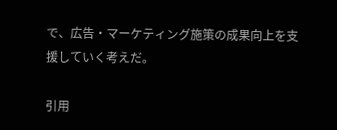で、広告・マーケティング施策の成果向上を支援していく考えだ。

引用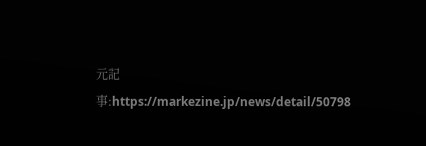元記事:https://markezine.jp/news/detail/50798